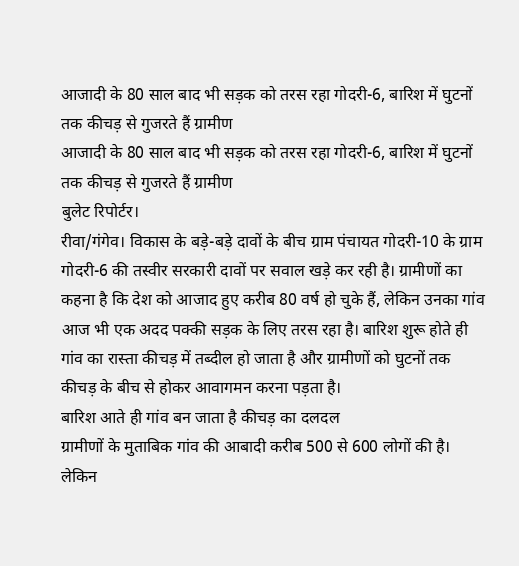आजादी के 80 साल बाद भी सड़क को तरस रहा गोदरी-6, बारिश में घुटनों तक कीचड़ से गुजरते हैं ग्रामीण
आजादी के 80 साल बाद भी सड़क को तरस रहा गोदरी-6, बारिश में घुटनों तक कीचड़ से गुजरते हैं ग्रामीण
बुलेट रिपोर्टर।
रीवा/गंगेव। विकास के बड़े-बड़े दावों के बीच ग्राम पंचायत गोदरी-10 के ग्राम गोदरी-6 की तस्वीर सरकारी दावों पर सवाल खड़े कर रही है। ग्रामीणों का कहना है कि देश को आजाद हुए करीब 80 वर्ष हो चुके हैं, लेकिन उनका गांव आज भी एक अदद पक्की सड़क के लिए तरस रहा है। बारिश शुरू होते ही गांव का रास्ता कीचड़ में तब्दील हो जाता है और ग्रामीणों को घुटनों तक कीचड़ के बीच से होकर आवागमन करना पड़ता है।
बारिश आते ही गांव बन जाता है कीचड़ का दलदल
ग्रामीणों के मुताबिक गांव की आबादी करीब 500 से 600 लोगों की है। लेकिन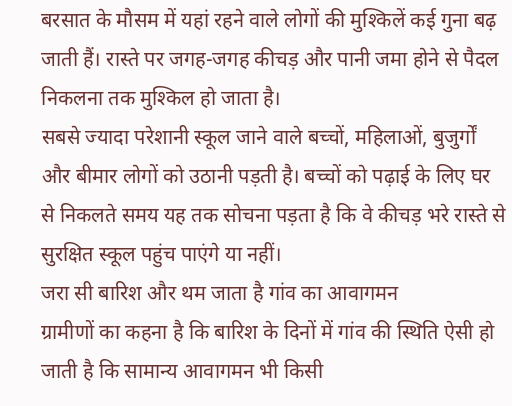बरसात के मौसम में यहां रहने वाले लोगों की मुश्किलें कई गुना बढ़ जाती हैं। रास्ते पर जगह-जगह कीचड़ और पानी जमा होने से पैदल निकलना तक मुश्किल हो जाता है।
सबसे ज्यादा परेशानी स्कूल जाने वाले बच्चों, महिलाओं, बुजुर्गों और बीमार लोगों को उठानी पड़ती है। बच्चों को पढ़ाई के लिए घर से निकलते समय यह तक सोचना पड़ता है कि वे कीचड़ भरे रास्ते से सुरक्षित स्कूल पहुंच पाएंगे या नहीं।
जरा सी बारिश और थम जाता है गांव का आवागमन
ग्रामीणों का कहना है कि बारिश के दिनों में गांव की स्थिति ऐसी हो जाती है कि सामान्य आवागमन भी किसी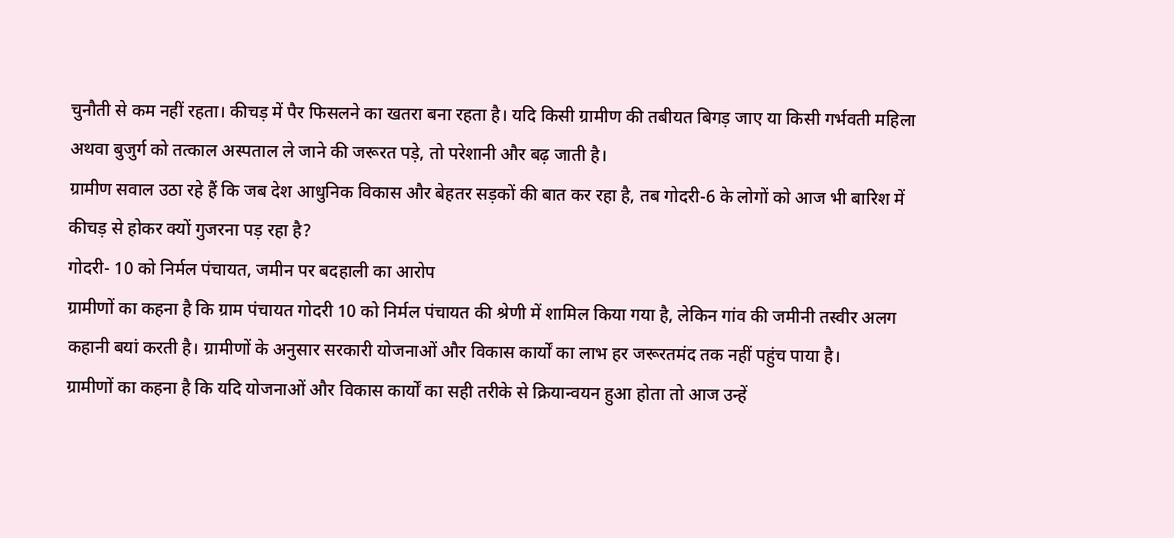चुनौती से कम नहीं रहता। कीचड़ में पैर फिसलने का खतरा बना रहता है। यदि किसी ग्रामीण की तबीयत बिगड़ जाए या किसी गर्भवती महिला अथवा बुजुर्ग को तत्काल अस्पताल ले जाने की जरूरत पड़े, तो परेशानी और बढ़ जाती है।
ग्रामीण सवाल उठा रहे हैं कि जब देश आधुनिक विकास और बेहतर सड़कों की बात कर रहा है, तब गोदरी-6 के लोगों को आज भी बारिश में कीचड़ से होकर क्यों गुजरना पड़ रहा है?
गोदरी- 10 को निर्मल पंचायत, जमीन पर बदहाली का आरोप
ग्रामीणों का कहना है कि ग्राम पंचायत गोदरी 10 को निर्मल पंचायत की श्रेणी में शामिल किया गया है, लेकिन गांव की जमीनी तस्वीर अलग कहानी बयां करती है। ग्रामीणों के अनुसार सरकारी योजनाओं और विकास कार्यों का लाभ हर जरूरतमंद तक नहीं पहुंच पाया है।
ग्रामीणों का कहना है कि यदि योजनाओं और विकास कार्यों का सही तरीके से क्रियान्वयन हुआ होता तो आज उन्हें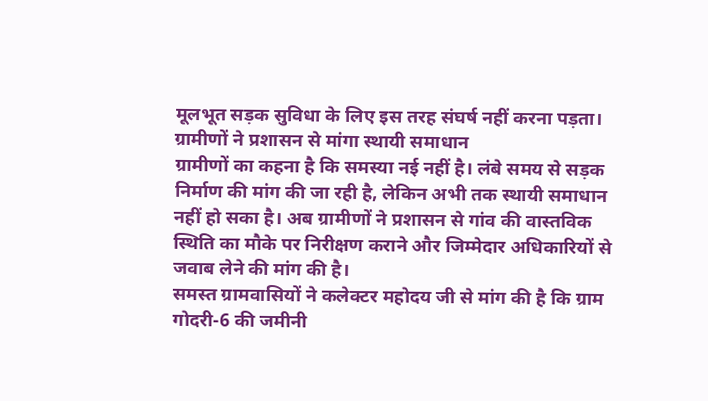मूलभूत सड़क सुविधा के लिए इस तरह संघर्ष नहीं करना पड़ता।
ग्रामीणों ने प्रशासन से मांगा स्थायी समाधान
ग्रामीणों का कहना है कि समस्या नई नहीं है। लंबे समय से सड़क निर्माण की मांग की जा रही है, लेकिन अभी तक स्थायी समाधान नहीं हो सका है। अब ग्रामीणों ने प्रशासन से गांव की वास्तविक स्थिति का मौके पर निरीक्षण कराने और जिम्मेदार अधिकारियों से जवाब लेने की मांग की है।
समस्त ग्रामवासियों ने कलेक्टर महोदय जी से मांग की है कि ग्राम गोदरी-6 की जमीनी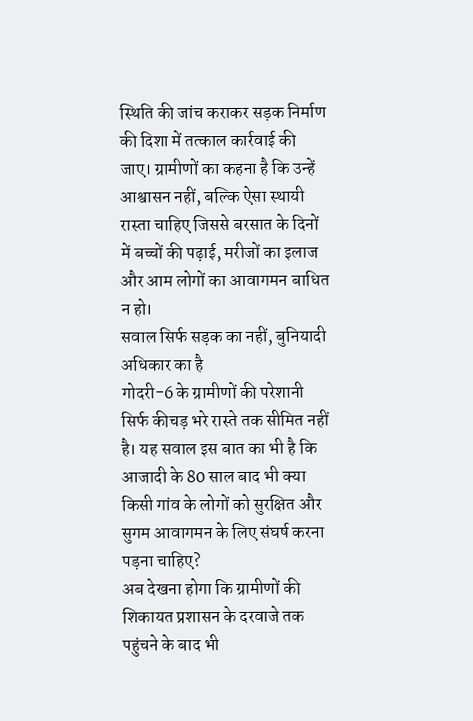स्थिति की जांच कराकर सड़क निर्माण की दिशा में तत्काल कार्रवाई की जाए। ग्रामीणों का कहना है कि उन्हें आश्वासन नहीं, बल्कि ऐसा स्थायी रास्ता चाहिए जिससे बरसात के दिनों में बच्चों की पढ़ाई, मरीजों का इलाज और आम लोगों का आवागमन बाधित न हो।
सवाल सिर्फ सड़क का नहीं, बुनियादी अधिकार का है
गोदरी-6 के ग्रामीणों की परेशानी सिर्फ कीचड़ भरे रास्ते तक सीमित नहीं है। यह सवाल इस बात का भी है कि आजादी के 80 साल बाद भी क्या किसी गांव के लोगों को सुरक्षित और सुगम आवागमन के लिए संघर्ष करना पड़ना चाहिए?
अब देखना होगा कि ग्रामीणों की शिकायत प्रशासन के दरवाजे तक पहुंचने के बाद भी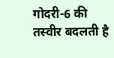गोदरी-6 की तस्वीर बदलती है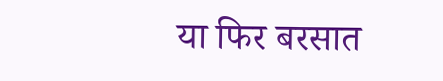या फिर बरसात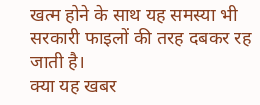खत्म होने के साथ यह समस्या भी सरकारी फाइलों की तरह दबकर रह जाती है।
क्या यह खबर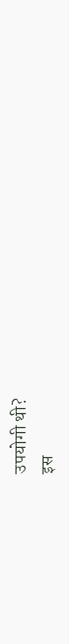उपयोगी थी?
इस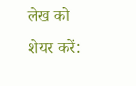लेख को शेयर करें: